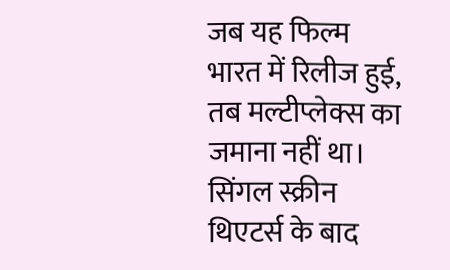जब यह फिल्म भारत में रिलीज हुई, तब मल्टीप्लेक्स का जमाना नहीं था। सिंगल स्क्रीन थिएटर्स के बाद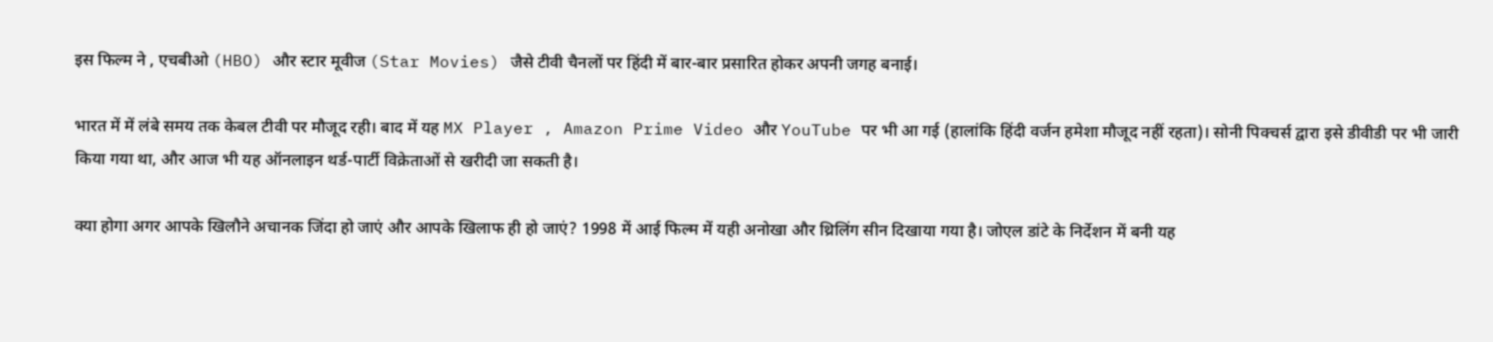इस फिल्म ने , एचबीओ (HBO) और स्टार मूवीज (Star Movies) जैसे टीवी चैनलों पर हिंदी में बार-बार प्रसारित होकर अपनी जगह बनाई।

भारत में में लंबे समय तक केबल टीवी पर मौजूद रही। बाद में यह MX Player , Amazon Prime Video और YouTube पर भी आ गई (हालांकि हिंदी वर्जन हमेशा मौजूद नहीं रहता)। सोनी पिक्चर्स द्वारा इसे डीवीडी पर भी जारी किया गया था, और आज भी यह ऑनलाइन थर्ड-पार्टी विक्रेताओं से खरीदी जा सकती है।

क्या होगा अगर आपके खिलौने अचानक जिंदा हो जाएं और आपके खिलाफ ही हो जाएं? 1998 में आई फिल्म में यही अनोखा और थ्रिलिंग सीन दिखाया गया है। जोएल डांटे के निर्देशन में बनी यह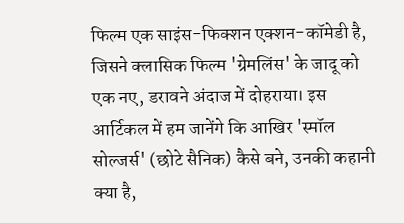फिल्म एक साइंस-फिक्शन एक्शन-कॉमेडी है, जिसने क्लासिक फिल्म 'ग्रेमलिंस' के जादू को एक नए, डरावने अंदाज में दोहराया। इस आर्टिकल में हम जानेंगे कि आखिर 'स्मॉल सोल्जर्स' (छोटे सैनिक) कैसे बने, उनकी कहानी क्या है,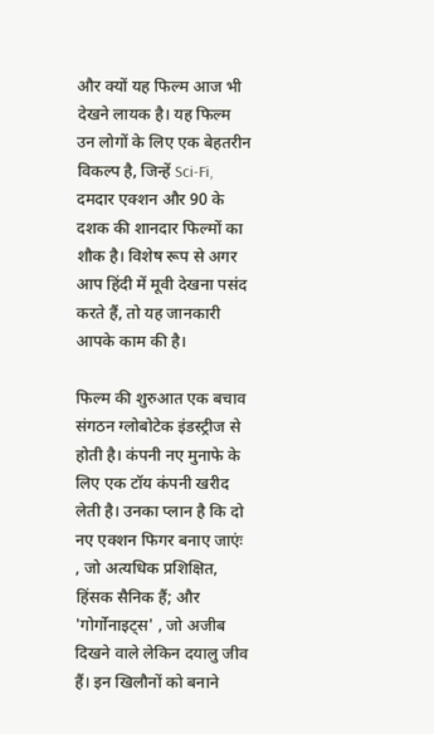और क्यों यह फिल्म आज भी देखने लायक है। यह फिल्म उन लोगों के लिए एक बेहतरीन विकल्प है, जिन्हें Sci-Fi, दमदार एक्शन और 90 के दशक की शानदार फिल्मों का शौक है। विशेष रूप से अगर आप हिंदी में मूवी देखना पसंद करते हैं, तो यह जानकारी आपके काम की है।

फिल्म की शुरुआत एक बचाव संगठन ग्लोबोटेक इंडस्ट्रीज से होती है। कंपनी नए मुनाफे के लिए एक टॉय कंपनी खरीद लेती है। उनका प्लान है कि दो नए एक्शन फिगर बनाए जाएंः , जो अत्यधिक प्रशिक्षित, हिंसक सैनिक हैं; और 'गोर्गोनाइट्स' , जो अजीब दिखने वाले लेकिन दयालु जीव हैं। इन खिलौनों को बनाने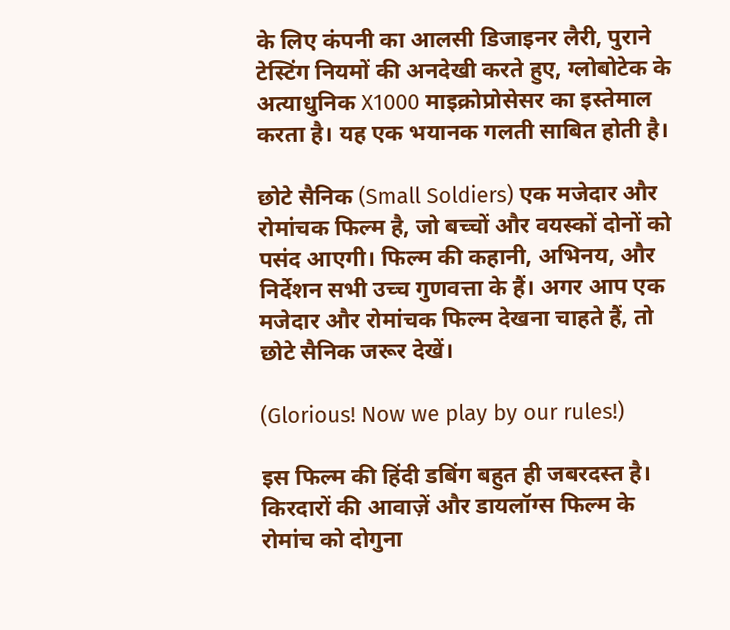के लिए कंपनी का आलसी डिजाइनर लैरी, पुराने टेस्टिंग नियमों की अनदेखी करते हुए, ग्लोबोटेक के अत्याधुनिक X1000 माइक्रोप्रोसेसर का इस्तेमाल करता है। यह एक भयानक गलती साबित होती है।

छोटे सैनिक (Small Soldiers) एक मजेदार और रोमांचक फिल्म है, जो बच्चों और वयस्कों दोनों को पसंद आएगी। फिल्म की कहानी, अभिनय, और निर्देशन सभी उच्च गुणवत्ता के हैं। अगर आप एक मजेदार और रोमांचक फिल्म देखना चाहते हैं, तो छोटे सैनिक जरूर देखें।

(Glorious! Now we play by our rules!)

इस फिल्म की हिंदी डबिंग बहुत ही जबरदस्त है। किरदारों की आवाज़ें और डायलॉग्स फिल्म के रोमांच को दोगुना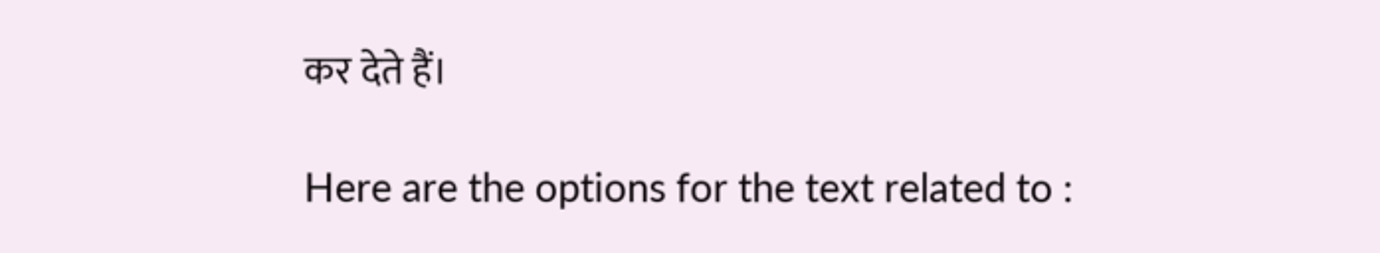कर देते हैं।

Here are the options for the text related to :